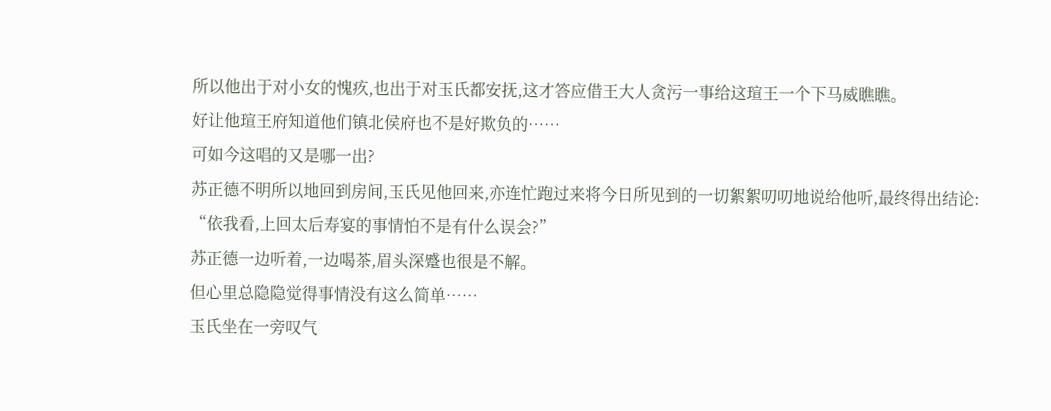所以他出于对小女的愧疚,也出于对玉氏都安抚,这才答应借王大人贪污一事给这瑄王一个下马威瞧瞧。
好让他瑄王府知道他们镇北侯府也不是好欺负的……
可如今这唱的又是哪一出?
苏正德不明所以地回到房间,玉氏见他回来,亦连忙跑过来将今日所见到的一切絮絮叨叨地说给他听,最终得出结论:
“依我看,上回太后寿宴的事情怕不是有什么误会?”
苏正德一边听着,一边喝茶,眉头深蹙也很是不解。
但心里总隐隐觉得事情没有这么简单……
玉氏坐在一旁叹气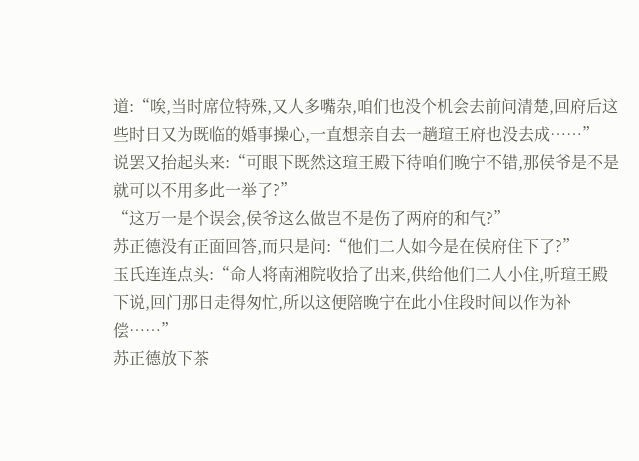道:“唉,当时席位特殊,又人多嘴杂,咱们也没个机会去前问清楚,回府后这些时日又为既临的婚事操心,一直想亲自去一趟瑄王府也没去成……”
说罢又抬起头来:“可眼下既然这瑄王殿下待咱们晚宁不错,那侯爷是不是就可以不用多此一举了?”
“这万一是个误会,侯爷这么做岂不是伤了两府的和气?”
苏正德没有正面回答,而只是问:“他们二人如今是在侯府住下了?”
玉氏连连点头:“命人将南湘院收拾了出来,供给他们二人小住,听瑄王殿下说,回门那日走得匆忙,所以这便陪晚宁在此小住段时间以作为补偿……”
苏正德放下茶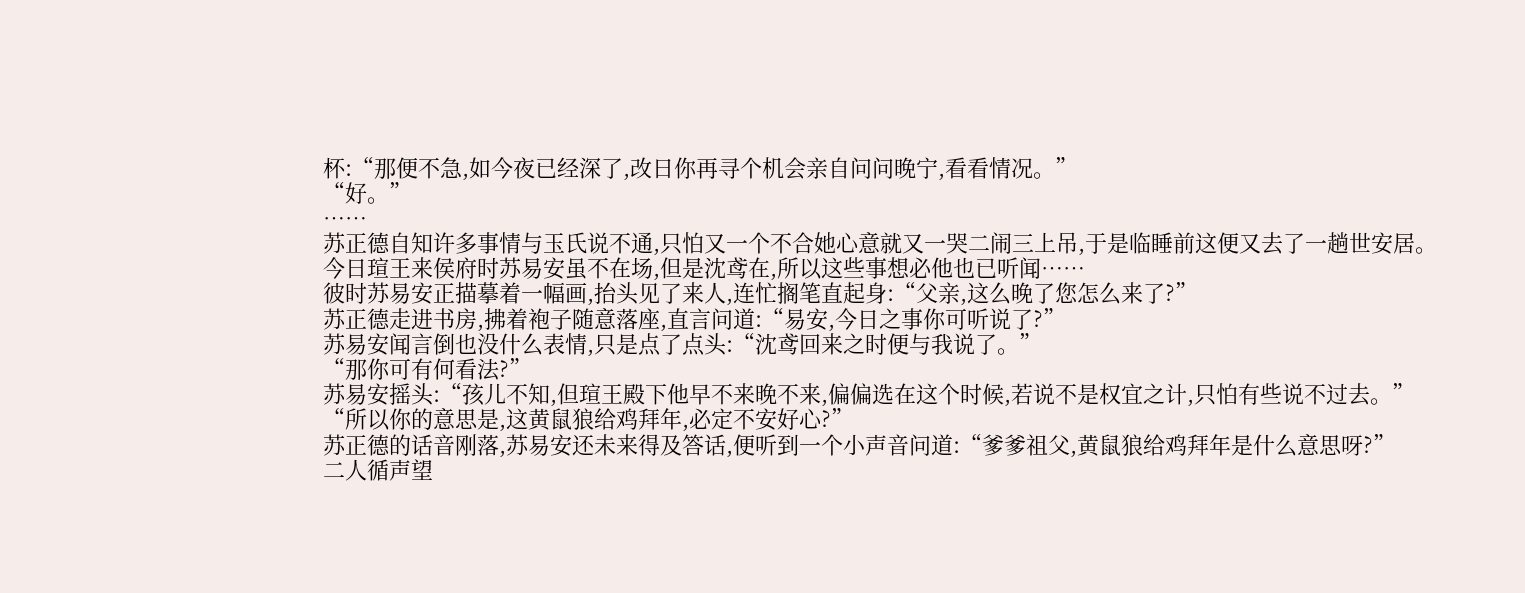杯:“那便不急,如今夜已经深了,改日你再寻个机会亲自问问晚宁,看看情况。”
“好。”
……
苏正德自知许多事情与玉氏说不通,只怕又一个不合她心意就又一哭二闹三上吊,于是临睡前这便又去了一趟世安居。
今日瑄王来侯府时苏易安虽不在场,但是沈鸢在,所以这些事想必他也已听闻……
彼时苏易安正描摹着一幅画,抬头见了来人,连忙搁笔直起身:“父亲,这么晚了您怎么来了?”
苏正德走进书房,拂着袍子随意落座,直言问道:“易安,今日之事你可听说了?”
苏易安闻言倒也没什么表情,只是点了点头:“沈鸢回来之时便与我说了。”
“那你可有何看法?”
苏易安摇头:“孩儿不知,但瑄王殿下他早不来晚不来,偏偏选在这个时候,若说不是权宜之计,只怕有些说不过去。”
“所以你的意思是,这黄鼠狼给鸡拜年,必定不安好心?”
苏正德的话音刚落,苏易安还未来得及答话,便听到一个小声音问道:“爹爹祖父,黄鼠狼给鸡拜年是什么意思呀?”
二人循声望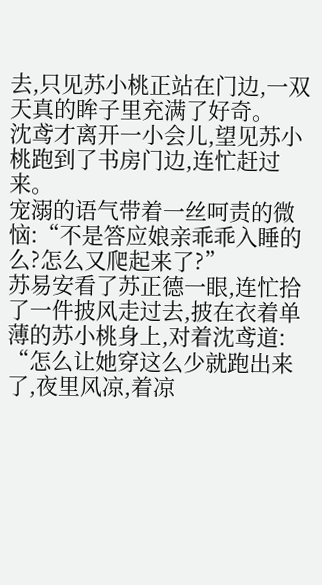去,只见苏小桃正站在门边,一双天真的眸子里充满了好奇。
沈鸢才离开一小会儿,望见苏小桃跑到了书房门边,连忙赶过来。
宠溺的语气带着一丝呵责的微恼:“不是答应娘亲乖乖入睡的么?怎么又爬起来了?”
苏易安看了苏正德一眼,连忙拾了一件披风走过去,披在衣着单薄的苏小桃身上,对着沈鸢道:
“怎么让她穿这么少就跑出来了,夜里风凉,着凉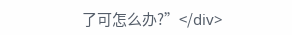了可怎么办?”</div>